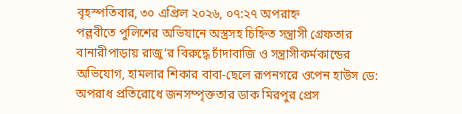বৃহস্পতিবার, ৩০ এপ্রিল ২০২৬, ০৭:২৭ অপরাহ্ন
পল্লবীতে পুলিশের অভিযানে অস্ত্রসহ চিহ্নিত সন্ত্রাসী গ্রেফতার বানারীপাড়ায় রাজু’র বিরুদ্ধে চাঁদাবাজি ও সন্ত্রাসীকর্মকান্ডের অভিযোগ, হামলার শিকার বাবা-ছেলে রূপনগরে ওপেন হাউস ডে: অপরাধ প্রতিরোধে জনসম্পৃক্ততার ডাক মিরপুর প্রেস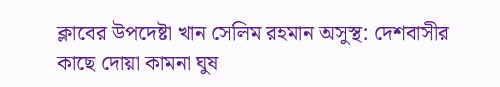ক্লাবের উপদেষ্টা খান সেলিম রহমান অসুস্থ: দেশবাসীর কাছে দোয়া কামনা ঘুষ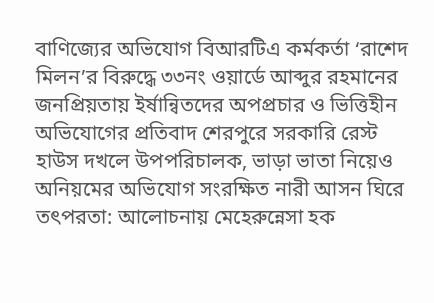বাণিজ্যের অভিযোগ বিআরটিএ কর্মকর্তা ‘রাশেদ মিলন’র বিরুদ্ধে ৩৩নং ওয়ার্ডে আব্দুর রহমানের জনপ্রিয়তায় ইর্ষান্বিতদের অপপ্রচার ও ভিত্তিহীন অভিযোগের প্রতিবাদ শেরপুরে সরকারি রেস্ট হাউস দখলে উপপরিচালক, ভাড়া ভাতা নিয়েও অনিয়মের অভিযোগ সংরক্ষিত নারী আসন ঘিরে তৎপরতা: আলোচনায় মেহেরুন্নেসা হক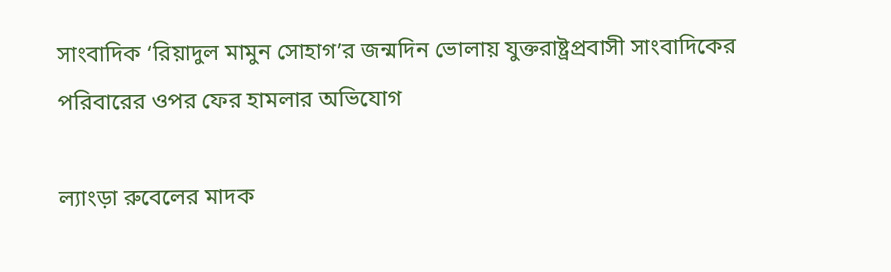সাংবাদিক ‘রিয়াদুল মামুন সোহাগ’র জন্মদিন ভোলায় যুক্তরাষ্ট্রপ্রবাসী সাংবাদিকের পরিবারের ওপর ফের হামলার অভিযোগ

ল্যাংড়া রুবেলের মাদক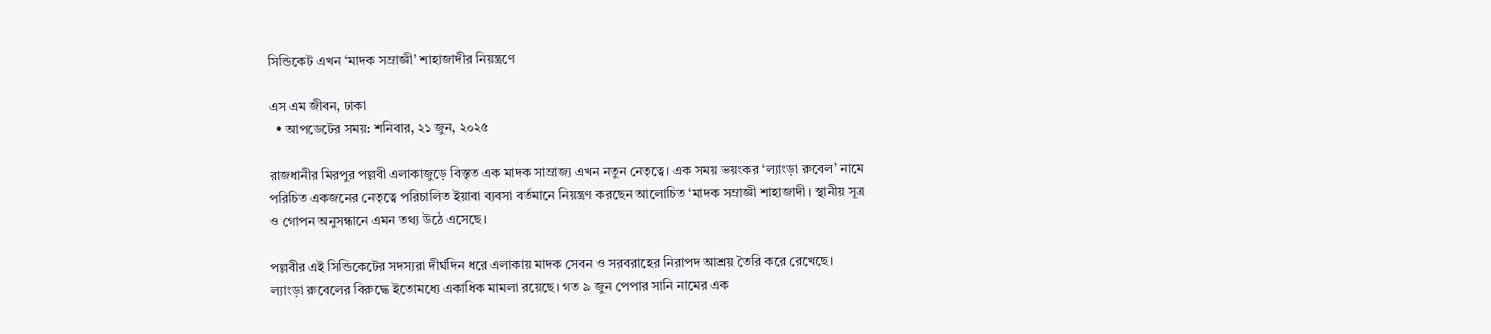সিন্ডিকেট এখন ‘মাদক সম্রাজ্ঞী’ শাহাজাদীর নিয়ন্ত্রণে

এস এম জীবন, ঢাকা
  • আপডেটের সময়: শনিবার, ২১ জুন, ২০২৫

রাজধানীর মিরপুর পল্লবী এলাকাজুড়ে বিস্তৃত এক মাদক সাম্রাজ্য এখন নতুন নেতৃত্বে। এক সময় ভয়ংকর ‘ল্যাংড়া রুবেল’ নামে পরিচিত একজনের নেতৃত্বে পরিচালিত ইয়াবা ব্যবসা বর্তমানে নিয়ন্ত্রণ করছেন আলোচিত ‘মাদক সম্রাজ্ঞী শাহাজাদী। স্থানীয় সূত্র ও গোপন অনুসন্ধানে এমন তথ্য উঠে এসেছে।

পল্লবীর এই সিন্ডিকেটের সদস্যরা দীর্ঘদিন ধরে এলাকায় মাদক সেবন ও সরবরাহের নিরাপদ আশ্রয় তৈরি করে রেখেছে। ল্যাংড়া রুবেলের বিরুদ্ধে ইতোমধ্যে একাধিক মামলা রয়েছে। গত ৯ জুন পেপার সানি নামের এক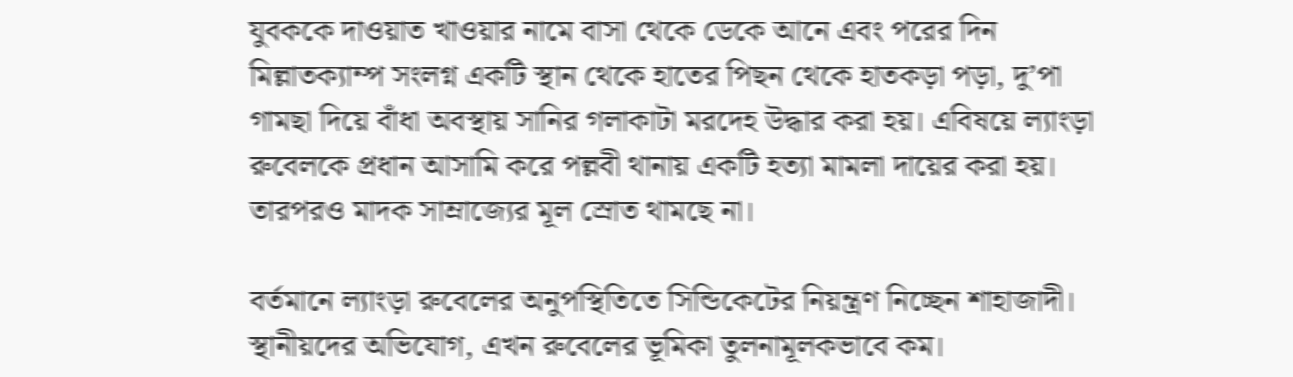যুবককে দাওয়াত খাওয়ার নামে বাসা থেকে ডেকে আনে এবং পরের দিন মিল্লাতক্যাম্প সংলগ্ন একটি স্থান থেকে হাতের পিছন থেকে হাতকড়া পড়া, দু’পা গামছা দিয়ে বাঁধা অবস্থায় সানির গলাকাটা মরদেহ উদ্ধার করা হয়। এবিষয়ে ল্যাংড়া রুবেলকে প্রধান আসামি করে পল্লবী থানায় একটি হত্যা মামলা দায়ের করা হয়। তারপরও মাদক সাম্রাজ্যের মূল স্রোত থামছে না।

বর্তমানে ল্যাংড়া রুবেলের অনুপস্থিতিতে সিন্ডিকেটের নিয়ন্ত্রণ নিচ্ছেন শাহাজাদী। স্থানীয়দের অভিযোগ, এখন রুবেলের ভূমিকা তুলনামূলকভাবে কম।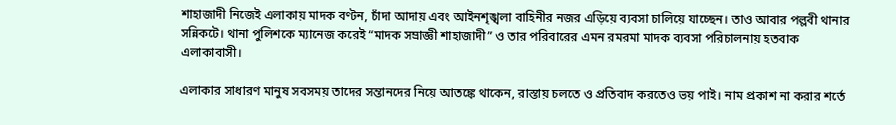শাহাজাদী নিজেই এলাকায় মাদক বণ্টন, চাঁদা আদায় এবং আইনশৃঙ্খলা বাহিনীর নজর এড়িয়ে ব্যবসা চালিয়ে যাচ্ছেন। তাও আবার পল্লবী থানার সন্নিকটে। থানা পুলিশকে ম্যানেজ করেই “মাদক সম্রাজ্ঞী শাহাজাদী” ও তার পরিবারের এমন রমরমা মাদক ব্যবসা পরিচালনায় হতবাক এলাকাবাসী।

এলাকার সাধারণ মানুষ সবসময় তাদের সন্তানদের নিয়ে আতঙ্কে থাকেন, রাস্তায় চলতে ও প্রতিবাদ করতেও ভয় পাই। নাম প্রকাশ না করার শর্তে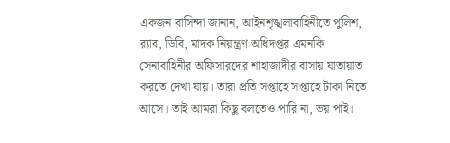একজন বাসিন্দা জানান, আইনশৃঙ্খলাবাহিনীতে পুলিশ, র‍্যাব, ডিবি, মাদক নিয়ন্ত্রণ অধিদপ্তর এমনকি সেনাবাহিনীর অফিসারদের শাহাজাদীর বাসায় যাতায়াত করতে দেখা যায়। তারা প্রতি সপ্তাহে সপ্তাহে টাকা নিতে আসে। তাই আমরা কিছু বলতেও পারি না, ভয় পাই।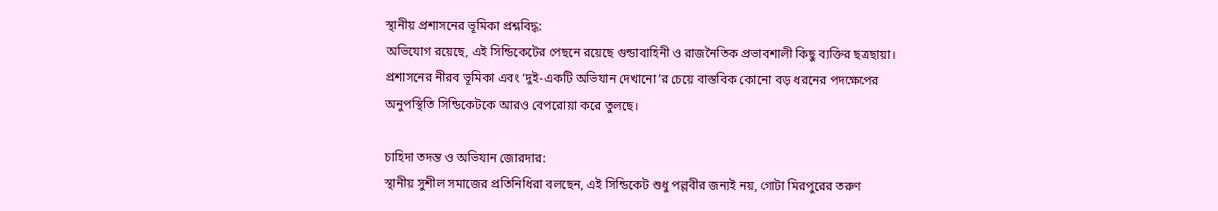স্থানীয় প্রশাসনের ভূমিকা প্রশ্নবিদ্ধ:
অভিযোগ রয়েছে, এই সিন্ডিকেটের পেছনে রয়েছে গুন্ডাবাহিনী ও রাজনৈতিক প্রভাবশালী কিছু ব্যক্তির ছত্রছায়া। প্রশাসনের নীরব ভূমিকা এবং ‘দুই-একটি অভিযান দেখানো’র চেয়ে বাস্তবিক কোনো বড় ধরনের পদক্ষেপের অনুপস্থিতি সিন্ডিকেটকে আরও বেপরোয়া করে তুলছে।

চাহিদা তদন্ত ও অভিযান জোরদার:
স্থানীয় সুশীল সমাজের প্রতিনিধিরা বলছেন, এই সিন্ডিকেট শুধু পল্লবীর জন্যই নয়, গোটা মিরপুরের তরুণ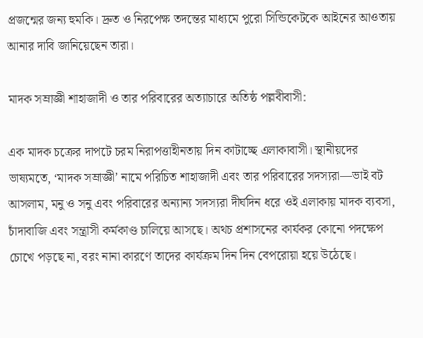প্রজন্মের জন্য হুমকি। দ্রুত ও নিরপেক্ষ তদন্তের মাধ্যমে পুরো সিন্ডিকেটকে আইনের আওতায় আনার দাবি জানিয়েছেন তারা।

মাদক সম্রাজ্ঞী শাহাজাদী ও তার পরিবারের অত্যাচারে অতিষ্ঠ পল্লবীবাসী:

এক মাদক চক্রের দাপটে চরম নিরাপত্তাহীনতায় দিন কাটাচ্ছে এলাকাবাসী। স্থানীয়দের ভাষ্যমতে, ‘মাদক সম্রাজ্ঞী’ নামে পরিচিত শাহাজাদী এবং তার পরিবারের সদস্যরা—ভাই বট আসলাম, মনু ও সনু এবং পরিবারের অন্যান্য সদস্যরা দীর্ঘদিন ধরে ওই এলাকায় মাদক ব্যবসা, চাঁদাবাজি এবং সন্ত্রাসী কর্মকাণ্ড চালিয়ে আসছে। অথচ প্রশাসনের কার্যকর কোনো পদক্ষেপ চোখে পড়ছে না, বরং নানা কারণে তাদের কার্যক্রম দিন দিন বেপরোয়া হয়ে উঠেছে।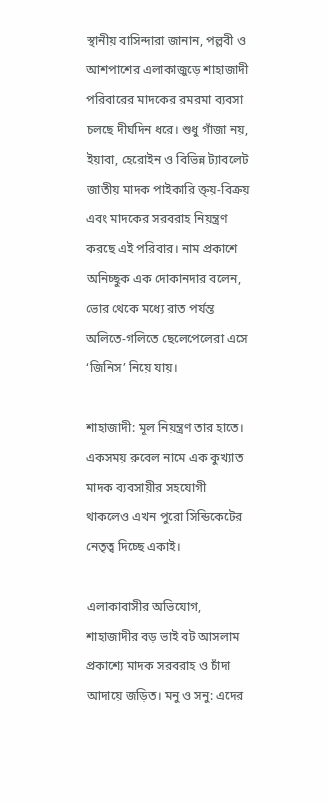স্থানীয় বাসিন্দারা জানান, পল্লবী ও আশপাশের এলাকাজুড়ে শাহাজাদী পরিবারের মাদকের রমরমা ব্যবসা চলছে দীর্ঘদিন ধরে। শুধু গাঁজা নয়, ইয়াবা, হেরোইন ও বিভিন্ন ট্যাবলেট জাতীয় মাদক পাইকারি ক্ত্য়-বিক্রয় এবং মাদকের সরবরাহ নিয়ন্ত্রণ করছে এই পরিবার। নাম প্রকাশে অনিচ্ছুক এক দোকানদার বলেন, ভোর থেকে মধ্যে রাত পর্যন্ত অলিতে-গলিতে ছেলেপেলেরা এসে ‘জিনিস’ নিয়ে যায়।

শাহাজাদী: মূল নিয়ন্ত্রণ তার হাতে। একসময় রুবেল নামে এক কুখ্যাত মাদক ব্যবসায়ীর সহযোগী থাকলেও এখন পুরো সিন্ডিকেটের নেতৃত্ব দিচ্ছে একাই।

এলাকাবাসীর অভিযোগ, শাহাজাদীর বড় ভাই বট আসলাম প্রকাশ্যে মাদক সরবরাহ ও চাঁদা আদায়ে জড়িত। মনু ও সনু: এদের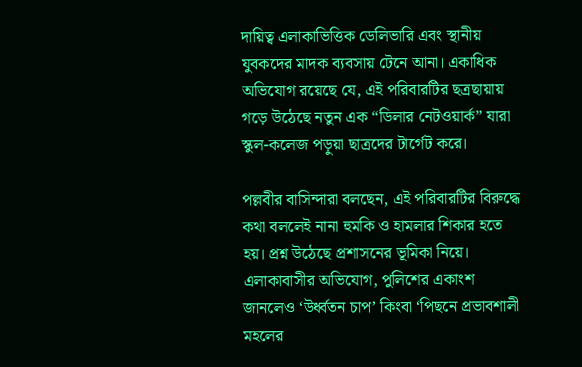দায়িত্ব এলাকাভিত্তিক ডেলিভারি এবং স্থানীয় যুবকদের মাদক ব্যবসায় টেনে আনা। একাধিক অভিযোগ রয়েছে যে, এই পরিবারটির ছত্রছায়ায় গড়ে উঠেছে নতুন এক “ডিলার নেটওয়ার্ক” যারা স্কুল-কলেজ পড়ুয়া ছাত্রদের টার্গেট করে।

পল্লবীর বাসিন্দারা বলছেন, এই পরিবারটির বিরুদ্ধে কথা বললেই নানা হুমকি ও হামলার শিকার হতে হয়। প্রশ্ন উঠেছে প্রশাসনের ভূমিকা নিয়ে। এলাকাবাসীর অভিযোগ, পুলিশের একাংশ জানলেও ‘উর্ধ্বতন চাপ’ কিংবা ‘পিছনে প্রভাবশালী মহলের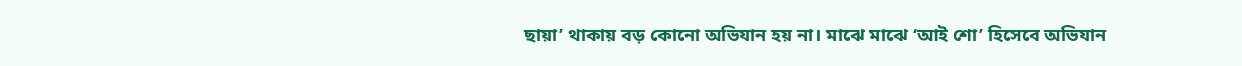ছায়া’ থাকায় বড় কোনো অভিযান হয় না। মাঝে মাঝে ‘আই শো’ হিসেবে অভিযান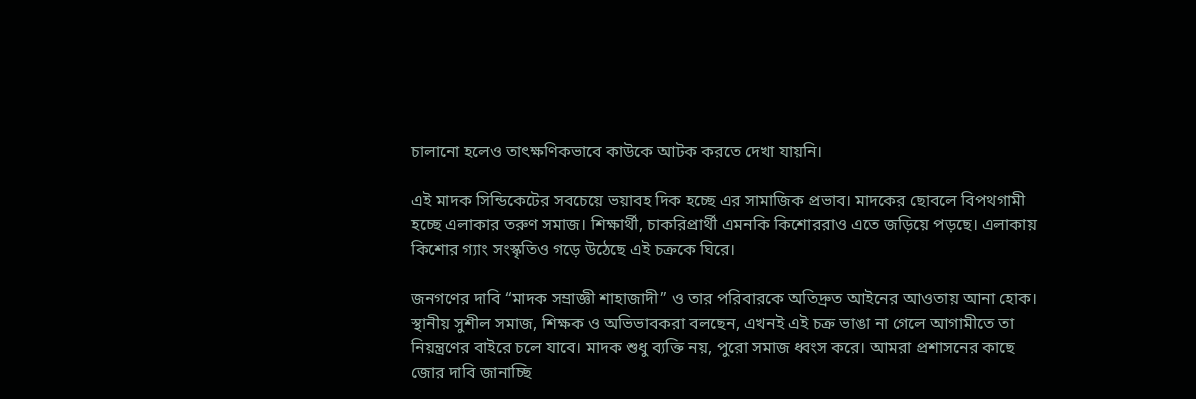চালানো হলেও তাৎক্ষণিকভাবে কাউকে আটক করতে দেখা যায়নি।

এই মাদক সিন্ডিকেটের সবচেয়ে ভয়াবহ দিক হচ্ছে এর সামাজিক প্রভাব। মাদকের ছোবলে বিপথগামী হচ্ছে এলাকার তরুণ সমাজ। শিক্ষার্থী, চাকরিপ্রার্থী এমনকি কিশোররাও এতে জড়িয়ে পড়ছে। এলাকায় কিশোর গ্যাং সংস্কৃতিও গড়ে উঠেছে এই চক্রকে ঘিরে।

জনগণের দাবি “মাদক সম্রাজ্ঞী শাহাজাদী” ও তার পরিবারকে অতিদ্রুত আইনের আওতায় আনা হোক। স্থানীয় সুশীল সমাজ, শিক্ষক ও অভিভাবকরা বলছেন, এখনই এই চক্র ভাঙা না গেলে আগামীতে তা নিয়ন্ত্রণের বাইরে চলে যাবে। মাদক শুধু ব্যক্তি নয়, পুরো সমাজ ধ্বংস করে। আমরা প্রশাসনের কাছে জোর দাবি জানাচ্ছি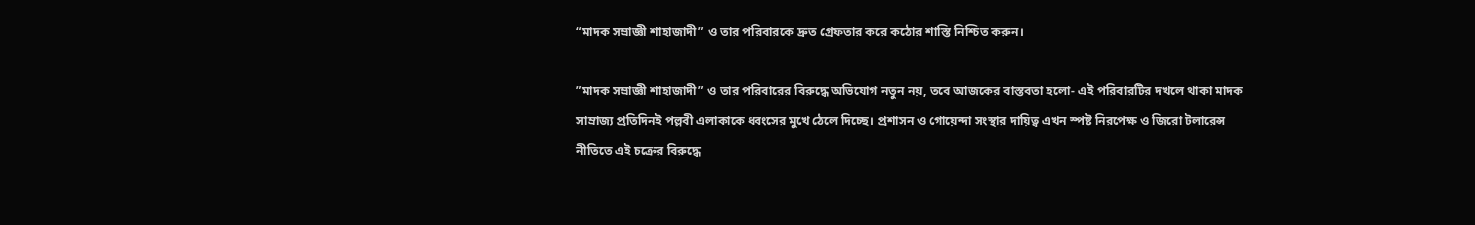“মাদক সম্রাজ্ঞী শাহাজাদী” ও তার পরিবারকে দ্রুত গ্রেফতার করে কঠোর শাস্তি নিশ্চিত করুন।

”মাদক সম্রাজ্ঞী শাহাজাদী” ও তার পরিবারের বিরুদ্ধে অভিযোগ নতুন নয়, তবে আজকের বাস্তবতা হলো- এই পরিবারটির দখলে থাকা মাদক সাম্রাজ্য প্রতিদিনই পল্লবী এলাকাকে ধ্বংসের মুখে ঠেলে দিচ্ছে। প্রশাসন ও গোয়েন্দা সংস্থার দায়িত্ব এখন স্পষ্ট নিরপেক্ষ ও জিরো টলারেন্স নীতিতে এই চক্রের বিরুদ্ধে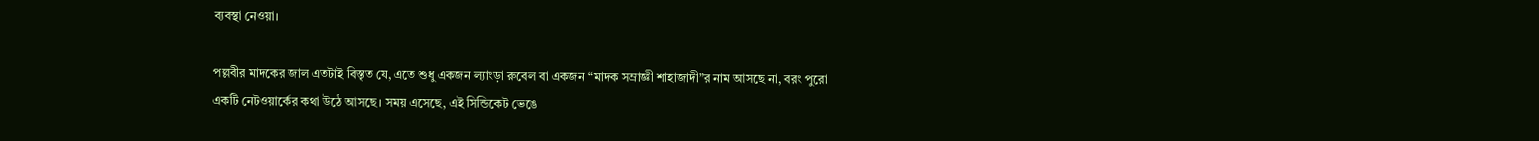ব্যবস্থা নেওয়া।

পল্লবীর মাদকের জাল এতটাই বিস্তৃত যে, এতে শুধু একজন ল্যাংড়া রুবেল বা একজন “মাদক সম্রাজ্ঞী শাহাজাদী”র নাম আসছে না, বরং পুরো একটি নেটওয়ার্কের কথা উঠে আসছে। সময় এসেছে, এই সিন্ডিকেট ভেঙে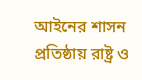আইনের শাসন প্রতিষ্ঠায় রাষ্ট্র ও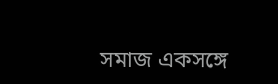সমাজ একসঙ্গে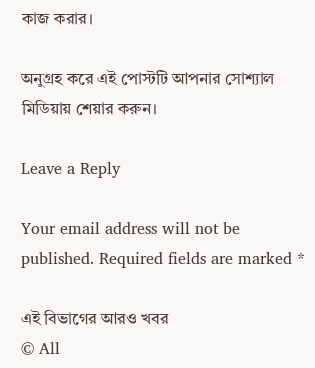কাজ করার।

অনুগ্রহ করে এই পোস্টটি আপনার সোশ্যাল মিডিয়ায় শেয়ার করুন।

Leave a Reply

Your email address will not be published. Required fields are marked *

এই বিভাগের আরও খবর
© All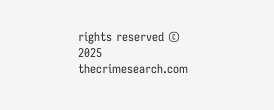rights reserved © 2025 thecrimesearch.com